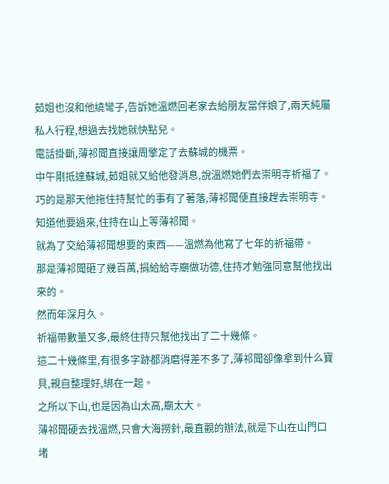茹姐也沒和他繞彎子,告訴她溫燃回老家去給朋友當伴娘了,兩天純屬私人行程,想過去找她就快點兒。
電話掛斷,薄祁聞直接讓周擎定了去蘇城的機票。
中午剛抵達蘇城,茹姐就又給他發消息,說溫燃她們去崇明寺祈福了。
巧的是那天他拖住持幫忙的事有了著落,薄祁聞便直接趕去崇明寺。
知道他要過來,住持在山上等薄祁聞。
就為了交給薄祁聞想要的東西——溫燃為他寫了七年的祈福帶。
那是薄祁聞砸了幾百萬,捐給給寺廟做功德,住持才勉強同意幫他找出來的。
然而年深月久。
祈福帶數量又多,最終住持只幫他找出了二十幾條。
這二十幾條里,有很多字跡都消磨得差不多了,薄祁聞卻像拿到什么寶貝,親自整理好,綁在一起。
之所以下山,也是因為山太高,廟太大。
薄祁聞硬去找溫燃,只會大海撈針,最直觀的辦法,就是下山在山門口堵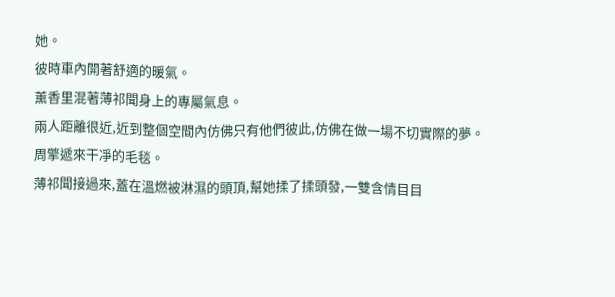她。
彼時車內開著舒適的暖氣。
薰香里混著薄祁聞身上的專屬氣息。
兩人距離很近,近到整個空間內仿佛只有他們彼此,仿佛在做一場不切實際的夢。
周擎遞來干凈的毛毯。
薄祁聞接過來,蓋在溫燃被淋濕的頭頂,幫她揉了揉頭發,一雙含情目目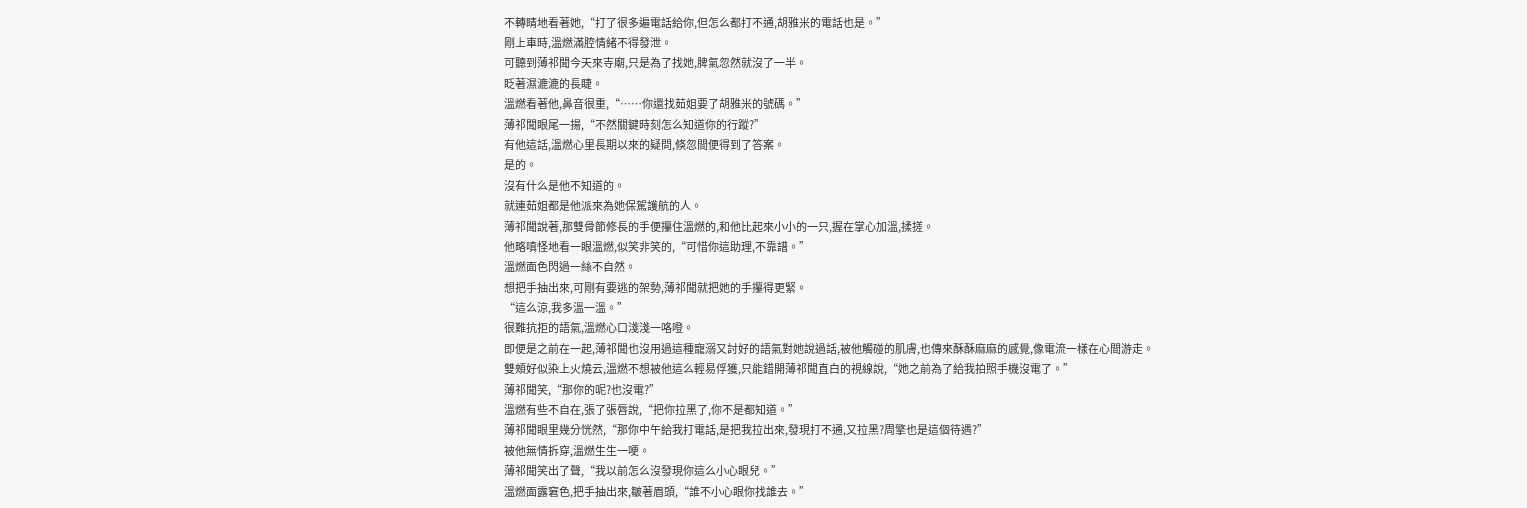不轉睛地看著她,“打了很多遍電話給你,但怎么都打不通,胡雅米的電話也是。”
剛上車時,溫燃滿腔情緒不得發泄。
可聽到薄祁聞今天來寺廟,只是為了找她,脾氣忽然就沒了一半。
眨著濕漉漉的長睫。
溫燃看著他,鼻音很重,“……你還找茹姐要了胡雅米的號碼。”
薄祁聞眼尾一揚,“不然關鍵時刻怎么知道你的行蹤?”
有他這話,溫燃心里長期以來的疑問,倏忽間便得到了答案。
是的。
沒有什么是他不知道的。
就連茹姐都是他派來為她保駕護航的人。
薄祁聞說著,那雙骨節修長的手便攥住溫燃的,和他比起來小小的一只,握在掌心加溫,揉搓。
他略嗔怪地看一眼溫燃,似笑非笑的,“可惜你這助理,不靠譜。”
溫燃面色閃過一絲不自然。
想把手抽出來,可剛有要逃的架勢,薄祁聞就把她的手攥得更緊。
“這么涼,我多溫一溫。”
很難抗拒的語氣,溫燃心口淺淺一咯噔。
即便是之前在一起,薄祁聞也沒用過這種寵溺又討好的語氣對她說過話,被他觸碰的肌膚,也傳來酥酥麻麻的感覺,像電流一樣在心間游走。
雙頰好似染上火燒云,溫燃不想被他這么輕易俘獲,只能錯開薄祁聞直白的視線說,“她之前為了給我拍照手機沒電了。”
薄祁聞笑,“那你的呢?也沒電?”
溫燃有些不自在,張了張唇說,“把你拉黑了,你不是都知道。”
薄祁聞眼里幾分恍然,“那你中午給我打電話,是把我拉出來,發現打不通,又拉黑?周擎也是這個待遇?”
被他無情拆穿,溫燃生生一哽。
薄祁聞笑出了聲,“我以前怎么沒發現你這么小心眼兒。”
溫燃面露窘色,把手抽出來,皺著眉頭,“誰不小心眼你找誰去。”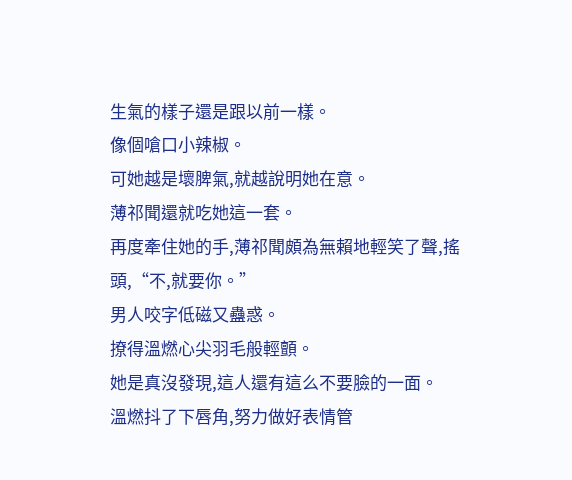生氣的樣子還是跟以前一樣。
像個嗆口小辣椒。
可她越是壞脾氣,就越說明她在意。
薄祁聞還就吃她這一套。
再度牽住她的手,薄祁聞頗為無賴地輕笑了聲,搖頭,“不,就要你。”
男人咬字低磁又蠱惑。
撩得溫燃心尖羽毛般輕顫。
她是真沒發現,這人還有這么不要臉的一面。
溫燃抖了下唇角,努力做好表情管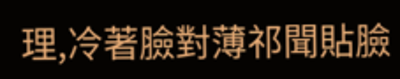理,冷著臉對薄祁聞貼臉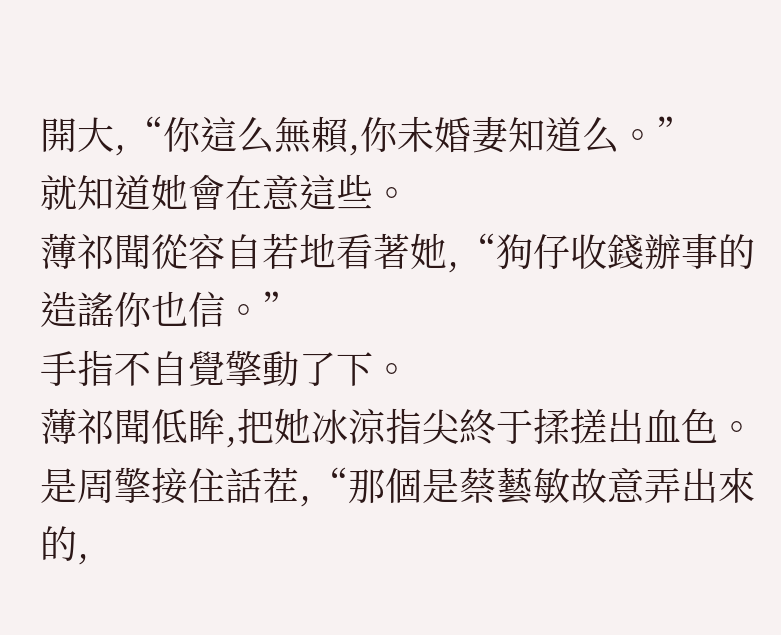開大,“你這么無賴,你未婚妻知道么。”
就知道她會在意這些。
薄祁聞從容自若地看著她,“狗仔收錢辦事的造謠你也信。”
手指不自覺擎動了下。
薄祁聞低眸,把她冰涼指尖終于揉搓出血色。
是周擎接住話茬,“那個是蔡藝敏故意弄出來的,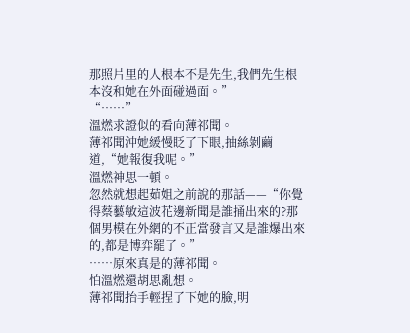那照片里的人根本不是先生,我們先生根本沒和她在外面碰過面。”
“……”
溫燃求證似的看向薄祁聞。
薄祁聞沖她緩慢眨了下眼,抽絲剝繭道,“她報復我呢。”
溫燃神思一頓。
忽然就想起茹姐之前說的那話——“你覺得蔡藝敏這波花邊新聞是誰捅出來的?那個男模在外網的不正當發言又是誰爆出來的,都是博弈罷了。”
……原來真是的薄祁聞。
怕溫燃還胡思亂想。
薄祁聞抬手輕捏了下她的臉,明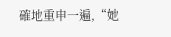確地重申一遍,“她